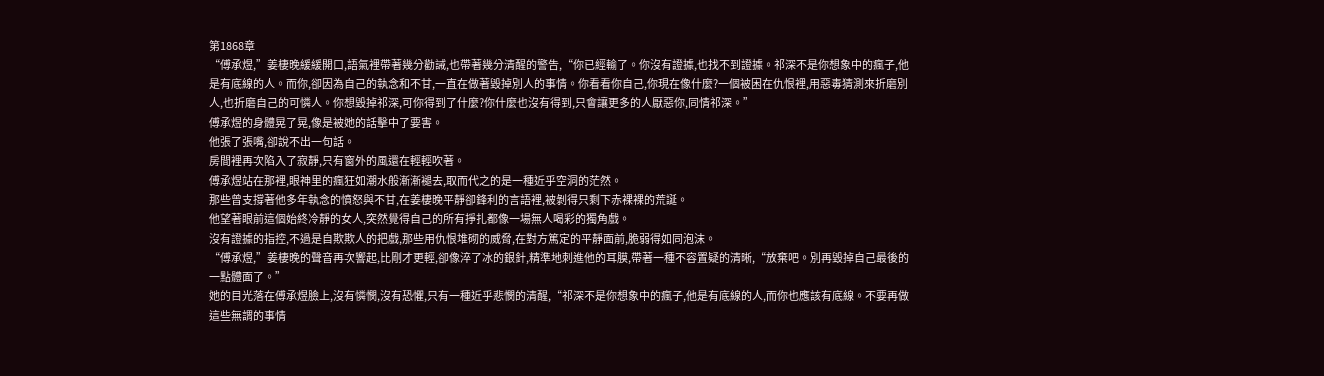第1868章
“傅承煜,”姜棲晚緩緩開口,語氣裡帶著幾分勸誡,也帶著幾分清醒的警告,“你已經輸了。你沒有證據,也找不到證據。祁深不是你想象中的瘋子,他是有底線的人。而你,卻因為自己的執念和不甘,一直在做著毀掉別人的事情。你看看你自己,你現在像什麼?一個被困在仇恨裡,用惡毒猜測來折磨別人,也折磨自己的可憐人。你想毀掉祁深,可你得到了什麼?你什麼也沒有得到,只會讓更多的人厭惡你,同情祁深。”
傅承煜的身體晃了晃,像是被她的話擊中了要害。
他張了張嘴,卻說不出一句話。
房間裡再次陷入了寂靜,只有窗外的風還在輕輕吹著。
傅承煜站在那裡,眼神里的瘋狂如潮水般漸漸褪去,取而代之的是一種近乎空洞的茫然。
那些曾支撐著他多年執念的憤怒與不甘,在姜棲晚平靜卻鋒利的言語裡,被剝得只剩下赤裸裸的荒誕。
他望著眼前這個始終冷靜的女人,突然覺得自己的所有掙扎都像一場無人喝彩的獨角戲。
沒有證據的指控,不過是自欺欺人的把戲,那些用仇恨堆砌的威脅,在對方篤定的平靜面前,脆弱得如同泡沫。
“傅承煜,”姜棲晚的聲音再次響起,比剛才更輕,卻像淬了冰的銀針,精準地刺進他的耳膜,帶著一種不容置疑的清晰,“放棄吧。別再毀掉自己最後的一點體面了。”
她的目光落在傅承煜臉上,沒有憐憫,沒有恐懼,只有一種近乎悲憫的清醒,“祁深不是你想象中的瘋子,他是有底線的人,而你也應該有底線。不要再做這些無謂的事情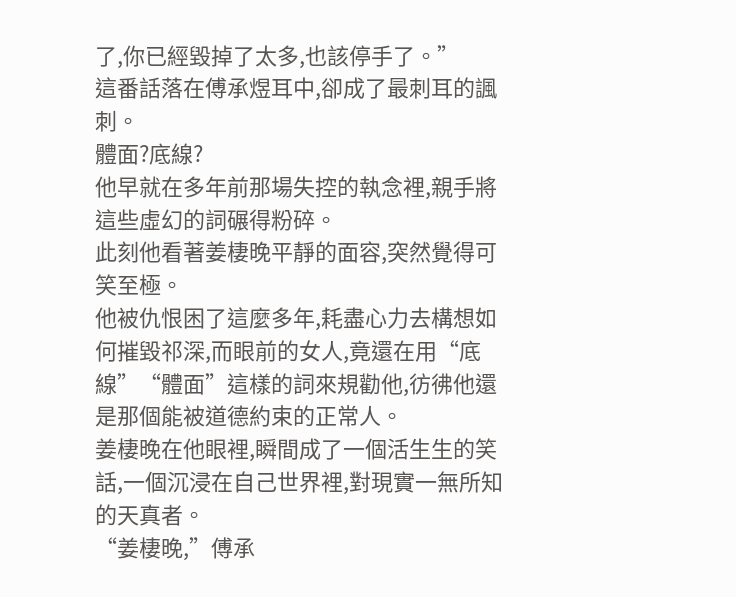了,你已經毀掉了太多,也該停手了。”
這番話落在傅承煜耳中,卻成了最刺耳的諷刺。
體面?底線?
他早就在多年前那場失控的執念裡,親手將這些虛幻的詞碾得粉碎。
此刻他看著姜棲晚平靜的面容,突然覺得可笑至極。
他被仇恨困了這麼多年,耗盡心力去構想如何摧毀祁深,而眼前的女人,竟還在用“底線”“體面”這樣的詞來規勸他,彷彿他還是那個能被道德約束的正常人。
姜棲晚在他眼裡,瞬間成了一個活生生的笑話,一個沉浸在自己世界裡,對現實一無所知的天真者。
“姜棲晚,”傅承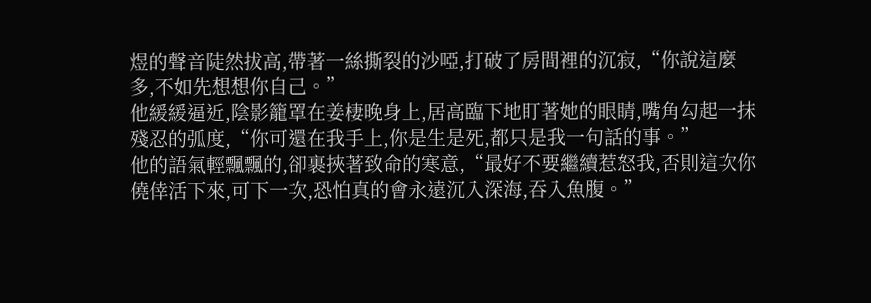煜的聲音陡然拔高,帶著一絲撕裂的沙啞,打破了房間裡的沉寂,“你說這麼多,不如先想想你自己。”
他緩緩逼近,陰影籠罩在姜棲晚身上,居高臨下地盯著她的眼睛,嘴角勾起一抹殘忍的弧度,“你可還在我手上,你是生是死,都只是我一句話的事。”
他的語氣輕飄飄的,卻裹挾著致命的寒意,“最好不要繼續惹怒我,否則這次你僥倖活下來,可下一次,恐怕真的會永遠沉入深海,吞入魚腹。”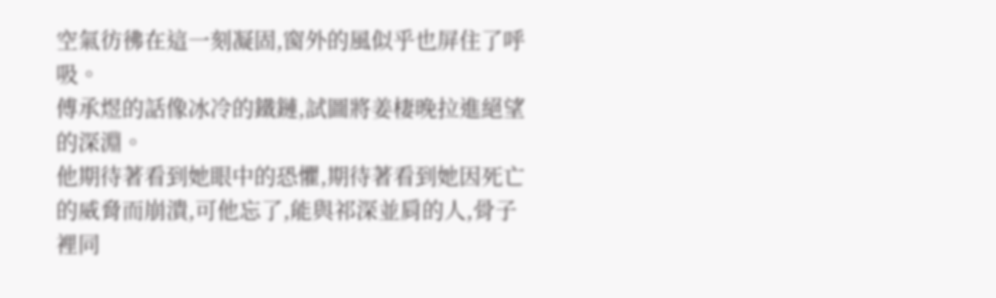空氣彷彿在這一刻凝固,窗外的風似乎也屏住了呼吸。
傅承煜的話像冰冷的鐵鏈,試圖將姜棲晚拉進絕望的深淵。
他期待著看到她眼中的恐懼,期待著看到她因死亡的威脅而崩潰,可他忘了,能與祁深並肩的人,骨子裡同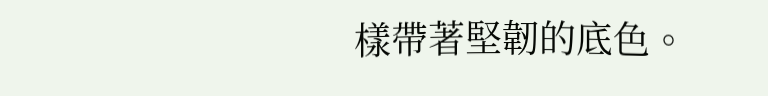樣帶著堅韌的底色。